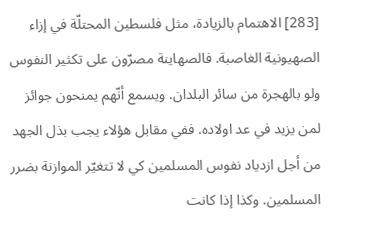[283] الاهتمام بالزيادة، مثل فلسطين المحتلّة في إزاء الصهيونية الغاصبة. فالصهاينة مصرّون على تكثير النفوس ولو بالهجرة من سائر البلدان. ويسمع أنّهم يمنحون جوائز لمن يزيد في عد اولاده. ففي مقابل هؤلاء يجب بذل الجهد من أجل ازدياد نفوس المسلمين كي لا تتغيّر الموازنة بضرر المسلمين. وكذا إذا كانت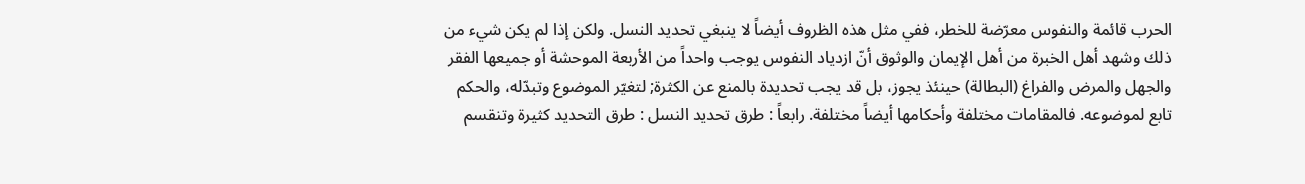الحرب قائمة والنفوس معرّضة للخطر، ففي مثل هذه الظروف أيضاً لا ينبغي تحديد النسل. ولكن إذا لم يكن شيء من ذلك وشهد أهل الخبرة من أهل الإيمان والوثوق أنّ ازدياد النفوس يوجب واحداً من الأربعة الموحشة أو جميعها الفقر والجهل والمرض والفراغ (البطالة) حينئذ يجوز، بل قد يجب تحديدة بالمنع عن الكثرة; لتغيّر الموضوع وتبدّله، والحكم تابع لموضوعه. فالمقامات مختلفة وأحكامها أيضاً مختلفة. رابعاً : طرق تحديد النسل : طرق التحديد كثيرة وتنقسم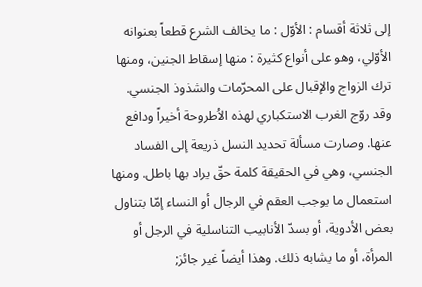إلى ثلاثة أقسام : الأوّل : ما يخالف الشرع قطعاً بعنوانه الأوّلي، وهو على أنواع كثيرة : منها إسقاط الجنين، ومنها ترك الزواج والإقبال على المحرّمات والشذوذ الجنسي. وقد روّج الغرب الاستكباري لهذه الاُطروحة أخيراً ودافع عنها. وصارت مسألة تحديد النسل ذريعة إلى الفساد الجنسي، وهي في الحقيقة كلمة حقّ يراد بها باطل. ومنها استعمال ما يوجب العقم في الرجال أو النساء إمّا بتناول بعض الأدوية، أو بسدّ الأنابيب التناسلية في الرجل أو المرأة، أو ما يشابه ذلك. وهذا أيضاً غير جائز;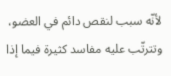لأنّه سبب لنقص دائم في العضو، وتترتّب عليه مفاسد كثيرة فيما إذا